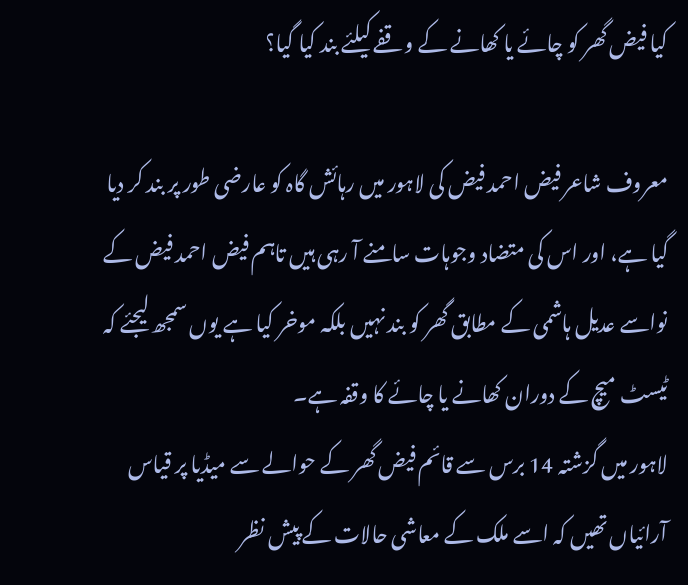کیا فیض گھر کو چائے یا کھانے کے وقفے کیلئے بند کیا گیا؟

معروف شاعر فیض احمد فیض کی لاہور میں رہائش گاہ کو عارضی طور پر بند کر دیا گیا ہے، اور اس کی متضاد وجوہات سامنے آ رہی ہیں تاہم فیض احمد فیض کے نواسے عدیل ہاشمی کے مطابق گھر کو بند نہیں بلکہ موخر کیا ہے یوں سمجھ لیجئے کہ ٹیسٹ میچ کے دوران کھانے یا چائے کا وقفہ ہے۔
لاہور میں گزشتہ 14 برس سے قائم فیض گھر کے حوالے سے میڈیا پر قیاس آرائیاں تھیں کہ اسے ملک کے معاشی حالات کے پیش نظر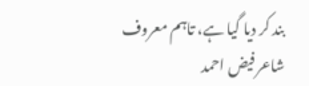بند کر دیا گیا ہے، تاہم معروف شاعر فیض احمد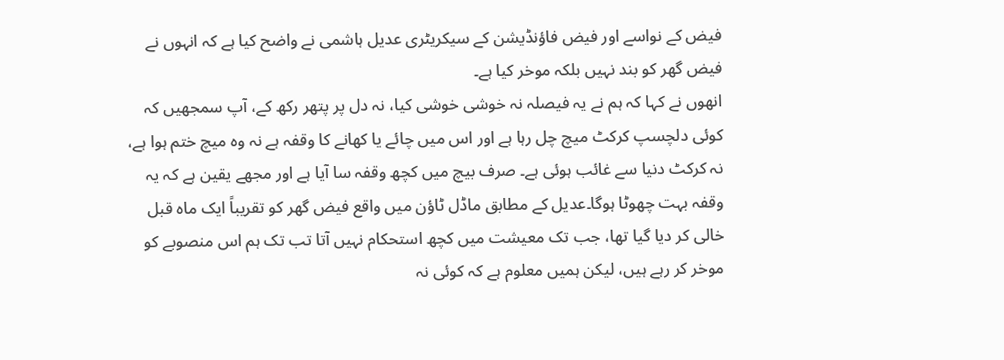فیض کے نواسے اور فیض فاؤنڈیشن کے سیکریٹری عدیل ہاشمی نے واضح کیا ہے کہ انہوں نے فیض گھر کو بند نہیں بلکہ موخر کیا ہے۔
انھوں نے کہا کہ ہم نے یہ فیصلہ نہ خوشی خوشی کیا، نہ دل پر پتھر رکھ کے، آپ سمجھیں کہ کوئی دلچسپ کرکٹ میچ چل رہا ہے اور اس میں چائے یا کھانے کا وقفہ ہے نہ وہ میچ ختم ہوا ہے، نہ کرکٹ دنیا سے غائب ہوئی ہے۔ صرف بیچ میں کچھ وقفہ سا آیا ہے اور مجھے یقین ہے کہ یہ وقفہ بہت چھوٹا ہوگا۔عدیل کے مطابق ماڈل ٹاؤن میں واقع فیض گھر کو تقریباً ایک ماہ قبل خالی کر دیا گیا تھا، جب تک معیشت میں کچھ استحکام نہیں آتا تب تک ہم اس منصوبے کو موخر کر رہے ہیں، لیکن ہمیں معلوم ہے کہ کوئی نہ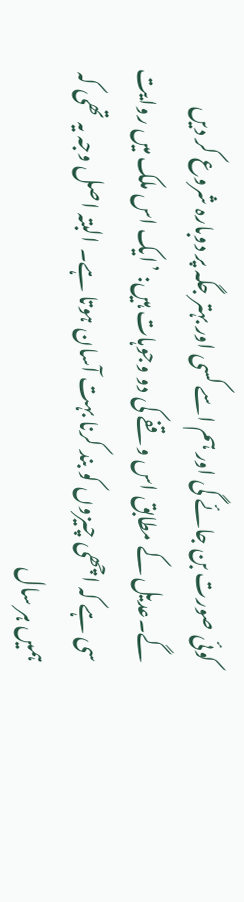کوئی صورت بن جائے گی اور ہم اسے کسی اور بہتر جگہ پر دوبارہ شروع کر دیں گے۔عدیل کے مطابق اس وقفے کی دو وجوہات ہیں: ’ایک اس ملک میں روایت سی ہے کہ اچھی چیزوں کو بند کرنا بہت آسان ہوتا ہے۔ البتہ اصل وجہ یہ تھی کہ ہمیں ہر سال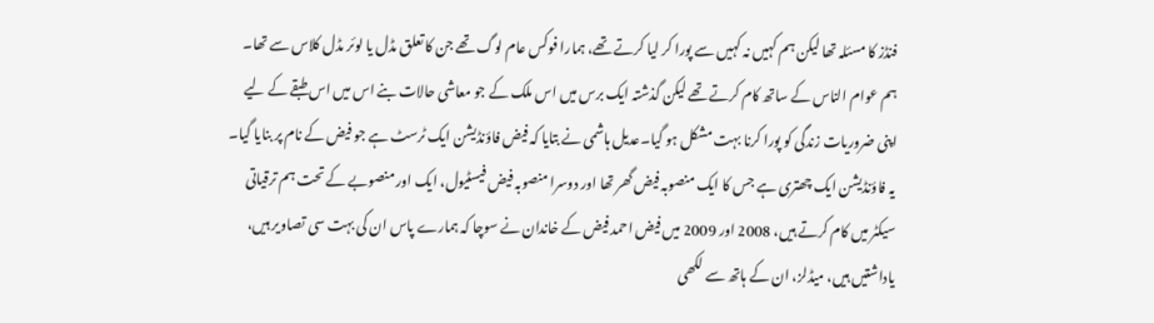فنڈز کا مسئلہ تھا لیکن ہم کہیں نہ کہیں سے پورا کر لیا کرتے تھے، ہمارا فوکس عام لوگ تھے جن کا تعلق مڈل یا لوئر مڈل کلاس سے تھا۔ ہم عوام الناس کے ساتھ کام کرتے تھے لیکن گذشتہ ایک برس میں اس ملک کے جو معاشی حالات بنے اس میں اس طبقے کے لیے اپنی ضروریات زندگی کو پورا کرنا بہت مشکل ہو گیا۔عدیل ہاشمی نے بتایا کہ فیض فاؤنڈیشن ایک ٹرسٹ ہے جو فیض کے نام پر بنایا گیا۔ یہ فاؤنڈیشن ایک چھتری ہے جس کا ایک منصوبہ فیض گھر تھا اور دوسرا منصوبہ فیض فیسٹیول، ایک اور منصوبے کے تحت ہم ترقیاتی سیکٹر میں کام کرتے ہیں، 2008 اور 2009 میں فیض احمد فیض کے خاندان نے سوچا کہ ہمارے پاس ان کی بہت سی تصاویر ہیں، یاداشتیں ہیں، میڈلز، ان کے ہاتھ سے لکھی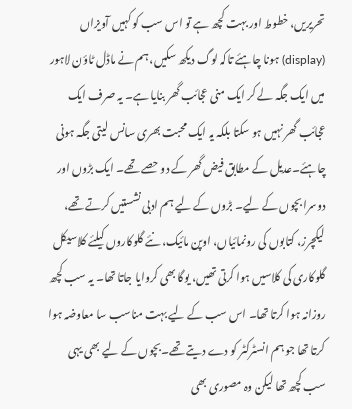تحریریں، خطوط اور بہت کچھ ہے تو اس سب کو کہیں آویزاں (display) ہونا چاہئے تاکہ لوگ دیکھ سکیں، ہم نے ماڈل ٹاؤن لاہور میں ایک جگہ لے کر ایک منی عجائب گھر بنایا ہے۔ یہ صرف ایک عجائب گھر نہیں ہو سکتا بلکہ یہ ایک محبت بھری سانس لیتی جگہ ہونی چاہئے۔عدیل کے مطابق فیض گھر کے دو حصے تھے۔ ایک بڑوں اور دوسرا بچوں کے لیے۔ بڑوں کے لیے ہم ادبی نشستیں کرتے تھے، لیکچرز، کتابوں کی رونمائیاں، اوپن مائیک، نئے گلوکاروں کیلئے کلاسیکل گلوکاری کی کلاسیں ہوا کرتی تھیں، یوگا بھی کروایا جاتا تھا۔ یہ سب کچھ روزانہ ہوا کرتا تھا۔ اس سب کے لیے بہت مناسب سا معاوضہ ہوا کرتا تھا جو ہم انسٹرکٹر کو دے دیتے تھے۔بچوں کے لیے بھی یہی سب کچھ تھا لیکن وہ مصوری بھی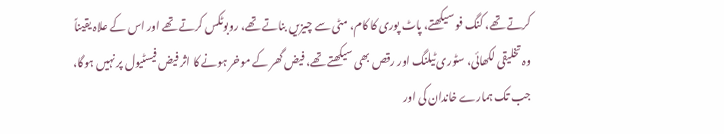کرتے تھے، کنگ فو سیکھتے، پاٹ پوری کا کام، مٹی سے چیزیں بناتے تھے، روبوٹکس کرتے تھے اور اس کے علاہ یقیناً وہ تخلیقی لکھائی، سٹوری ٹیلنگ اور رقص بھی سیکھتے تھے، فیض گھر کے موخر ہونے کا اثر فیض فیسٹیول پر نہیں ہوگا، جب تک ہمارے خاندان کی اور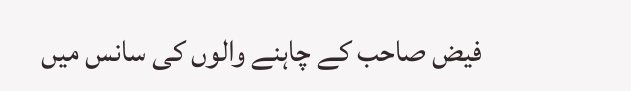فیض صاحب کے چاہنے والوں کی سانس میں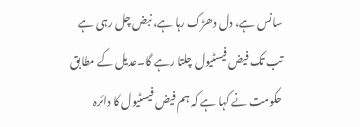سانس ہے، دل دھڑک رہا ہے، نبض چل رہی ہے تب تک فیض فیسٹیول چلتا رہے گا۔عدیل کے مطابق حکومت نے کہا ہے کہ ہم فیض فیسٹیول کا دائرہ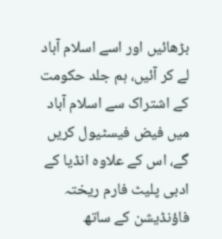بڑھائیں اور اسے اسلام آباد لے کر آئیں، ہم جلد حکومت کے اشتراک سے اسلام آباد میں فیض فیسٹیول کریں گے، اس کے علاوہ انڈیا کے ادبی پلیٹ فارم ریختہ فاؤنڈیشن کے ساتھ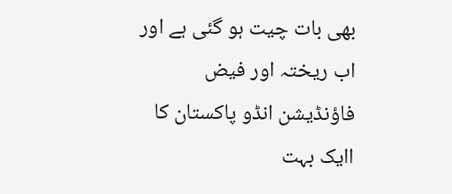بھی بات چیت ہو گئی ہے اور اب ریختہ اور فیض فاؤنڈیشن انڈو پاکستان کا اایک بہت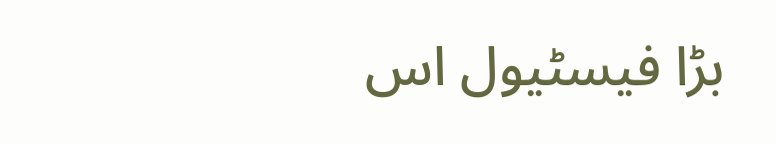بڑا فیسٹیول اس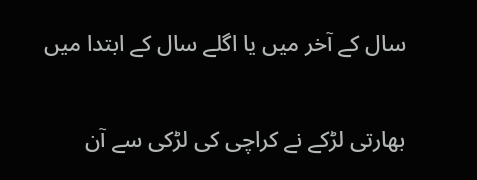سال کے آخر میں یا اگلے سال کے ابتدا میں

بھارتی لڑکے نے کراچی کی لڑکی سے آن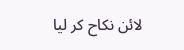لائن نکاح کر لیا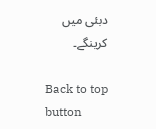دبئی میں کرینگے۔

Back to top button